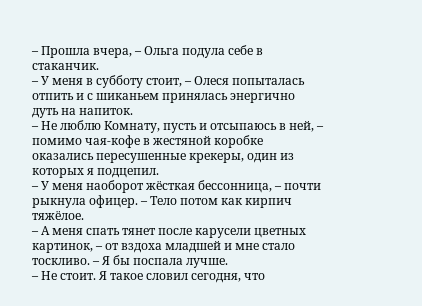– Прошла вчера, – Ольга подула себе в стаканчик.
– У меня в субботу стоит, – Олеся попыталась отпить и с шиканьем принялась энергично дуть на напиток.
– Не люблю Комнату, пусть и отсыпаюсь в ней, – помимо чая-кофе в жестяной коробке оказались пересушенные крекеры, один из которых я подцепил.
– У меня наоборот жёсткая бессонница, – почти рыкнула офицер. – Тело потом как кирпич тяжёлое.
– А меня спать тянет после карусели цветных картинок, – от вздоха младшей и мне стало тоскливо. – Я бы поспала лучше.
– Не стоит. Я такое словил сегодня, что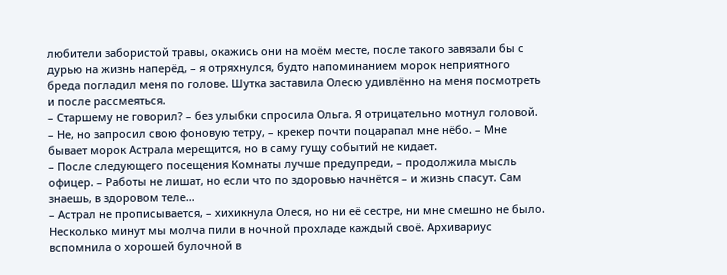любители забористой травы, окажись они на моём месте, после такого завязали бы с дурью на жизнь наперёд, – я отряхнулся, будто напоминанием морок неприятного бреда погладил меня по голове. Шутка заставила Олесю удивлённо на меня посмотреть и после рассмеяться.
– Старшему не говорил? – без улыбки спросила Ольга. Я отрицательно мотнул головой.
– Не, но запросил свою фоновую тетру, – крекер почти поцарапал мне нёбо. – Мне бывает морок Астрала мерещится, но в саму гущу событий не кидает.
– После следующего посещения Комнаты лучше предупреди, – продолжила мысль офицер. – Работы не лишат, но если что по здоровью начнётся – и жизнь спасут. Сам знаешь, в здоровом теле…
– Астрал не прописывается, – хихикнула Олеся, но ни её сестре, ни мне смешно не было.
Несколько минут мы молча пили в ночной прохладе каждый своё. Архивариус вспомнила о хорошей булочной в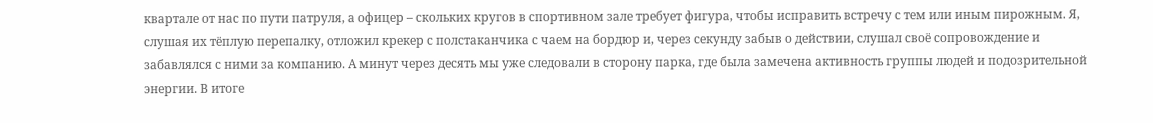квартале от нас по пути патруля, а офицер – скольких кругов в спортивном зале требует фигура, чтобы исправить встречу с тем или иным пирожным. Я, слушая их тёплую перепалку, отложил крекер с полстаканчика с чаем на бордюр и, через секунду забыв о действии, слушал своё сопровождение и забавлялся с ними за компанию. А минут через десять мы уже следовали в сторону парка, где была замечена активность группы людей и подозрительной энергии. В итоге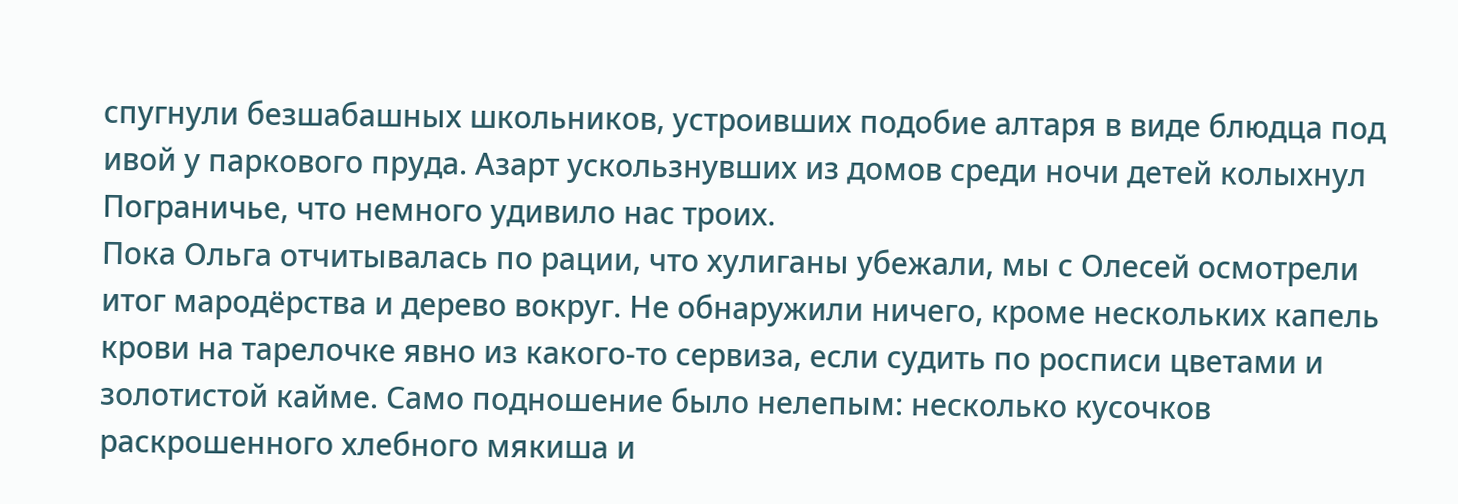спугнули безшабашных школьников, устроивших подобие алтаря в виде блюдца под ивой у паркового пруда. Азарт ускользнувших из домов среди ночи детей колыхнул Пограничье, что немного удивило нас троих.
Пока Ольга отчитывалась по рации, что хулиганы убежали, мы с Олесей осмотрели итог мародёрства и дерево вокруг. Не обнаружили ничего, кроме нескольких капель крови на тарелочке явно из какого-то сервиза, если судить по росписи цветами и золотистой кайме. Само подношение было нелепым: несколько кусочков раскрошенного хлебного мякиша и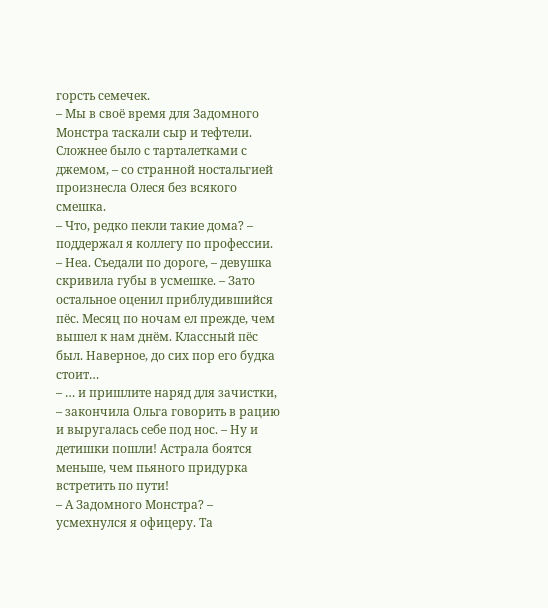горсть семечек.
– Мы в своё время для Задомного Монстра таскали сыр и тефтели. Сложнее было с тарталетками с джемом, – со странной ностальгией произнесла Олеся без всякого смешка.
– Что, редко пекли такие дома? – поддержал я коллегу по профессии.
– Неа. Съедали по дороге, – девушка скривила губы в усмешке. – Зато остальное оценил приблудившийся пёс. Месяц по ночам ел прежде, чем вышел к нам днём. Классный пёс был. Наверное, до сих пор его будка стоит…
– … и пришлите наряд для зачистки, – закончила Ольга говорить в рацию и выругалась себе под нос. – Ну и детишки пошли! Астрала боятся меньше, чем пьяного придурка встретить по пути!
– А Задомного Монстра? – усмехнулся я офицеру. Та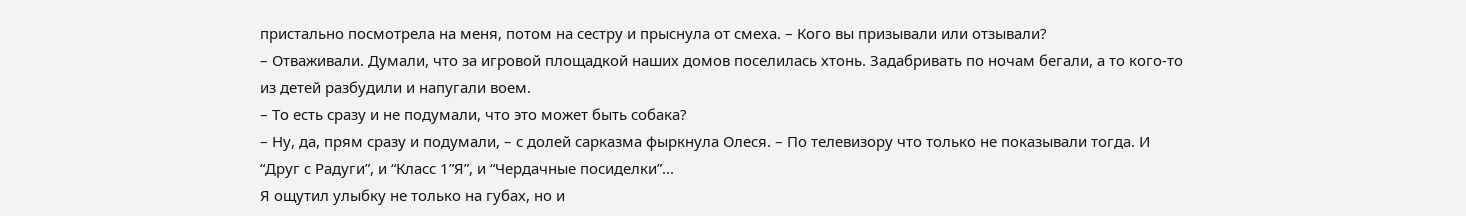пристально посмотрела на меня, потом на сестру и прыснула от смеха. – Кого вы призывали или отзывали?
– Отваживали. Думали, что за игровой площадкой наших домов поселилась хтонь. Задабривать по ночам бегали, а то кого-то из детей разбудили и напугали воем.
– То есть сразу и не подумали, что это может быть собака?
– Ну, да, прям сразу и подумали, – с долей сарказма фыркнула Олеся. – По телевизору что только не показывали тогда. И “Друг с Радуги”, и “Класс 1”Я”, и “Чердачные посиделки”...
Я ощутил улыбку не только на губах, но и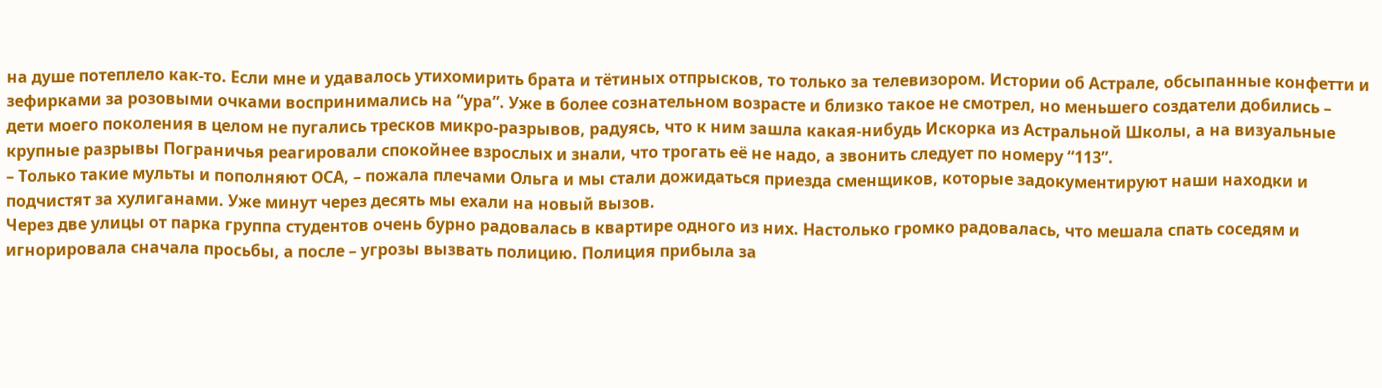на душе потеплело как-то. Если мне и удавалось утихомирить брата и тётиных отпрысков, то только за телевизором. Истории об Астрале, обсыпанные конфетти и зефирками за розовыми очками воспринимались на “ура”. Уже в более сознательном возрасте и близко такое не смотрел, но меньшего создатели добились – дети моего поколения в целом не пугались тресков микро-разрывов, радуясь, что к ним зашла какая-нибудь Искорка из Астральной Школы, а на визуальные крупные разрывы Пограничья реагировали спокойнее взрослых и знали, что трогать её не надо, а звонить следует по номеру “113”.
– Только такие мульты и пополняют ОСА, – пожала плечами Ольга и мы стали дожидаться приезда сменщиков, которые задокументируют наши находки и подчистят за хулиганами. Уже минут через десять мы ехали на новый вызов.
Через две улицы от парка группа студентов очень бурно радовалась в квартире одного из них. Настолько громко радовалась, что мешала спать соседям и игнорировала сначала просьбы, а после – угрозы вызвать полицию. Полиция прибыла за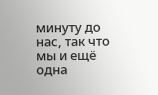минуту до нас, так что мы и ещё одна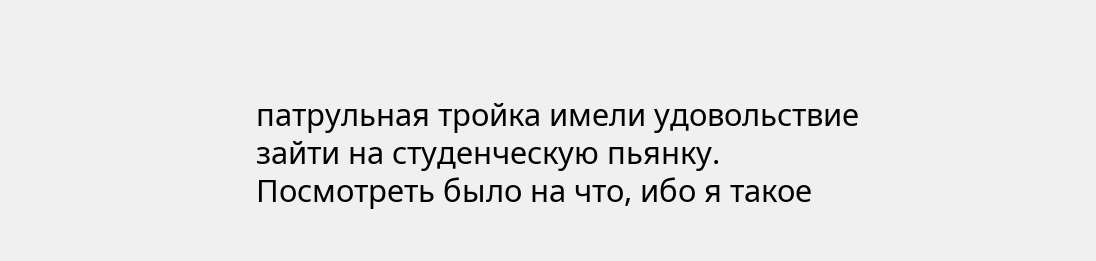патрульная тройка имели удовольствие зайти на студенческую пьянку. Посмотреть было на что, ибо я такое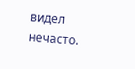видел нечасто.